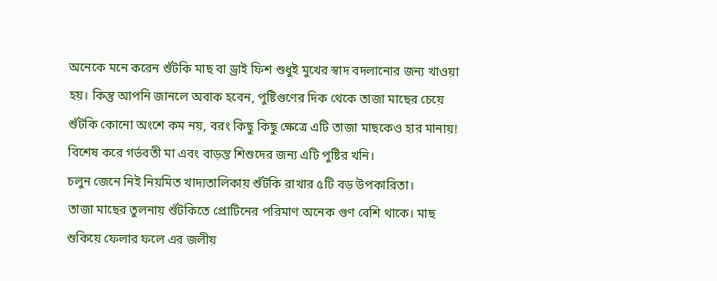অনেকে মনে করেন শুঁটকি মাছ বা ড্রাই ফিশ শুধুই মুখের স্বাদ বদলানোর জন্য খাওয়া হয়। কিন্তু আপনি জানলে অবাক হবেন, পুষ্টিগুণের দিক থেকে তাজা মাছের চেয়ে শুঁটকি কোনো অংশে কম নয়, বরং কিছু কিছু ক্ষেত্রে এটি তাজা মাছকেও হার মানায়! বিশেষ করে গর্ভবতী মা এবং বাড়ন্ত শিশুদের জন্য এটি পুষ্টির খনি।
চলুন জেনে নিই নিয়মিত খাদ্যতালিকায় শুঁটকি রাখার ৫টি বড় উপকারিতা।
তাজা মাছের তুলনায় শুঁটকিতে প্রোটিনের পরিমাণ অনেক গুণ বেশি থাকে। মাছ শুকিয়ে ফেলার ফলে এর জলীয়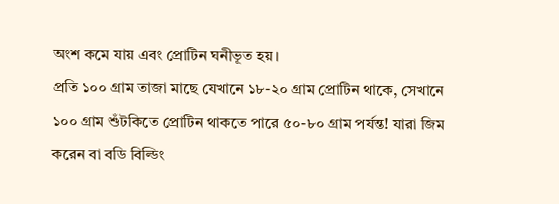অংশ কমে যায় এবং প্রোটিন ঘনীভূত হয়।
প্রতি ১০০ গ্রাম তাজা মাছে যেখানে ১৮-২০ গ্রাম প্রোটিন থাকে, সেখানে ১০০ গ্রাম শুঁটকিতে প্রোটিন থাকতে পারে ৫০-৮০ গ্রাম পর্যন্ত! যারা জিম করেন বা বডি বিল্ডিং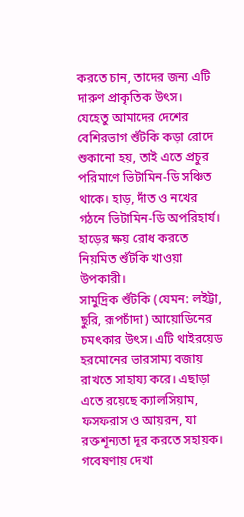করতে চান, তাদের জন্য এটি দারুণ প্রাকৃতিক উৎস।
যেহেতু আমাদের দেশের বেশিরভাগ শুঁটকি কড়া রোদে শুকানো হয়, তাই এতে প্রচুর পরিমাণে ভিটামিন-ডি সঞ্চিত থাকে। হাড়, দাঁত ও নখের গঠনে ভিটামিন-ডি অপরিহার্য। হাড়ের ক্ষয় রোধ করতে নিয়মিত শুঁটকি খাওয়া উপকারী।
সামুদ্রিক শুঁটকি (যেমন: লইট্টা, ছুরি, রূপচাঁদা) আয়োডিনের চমৎকার উৎস। এটি থাইরয়েড হরমোনের ভারসাম্য বজায় রাখতে সাহায্য করে। এছাড়া এতে রয়েছে ক্যালসিয়াম, ফসফরাস ও আয়রন, যা রক্তশূন্যতা দূর করতে সহায়ক।
গবেষণায় দেখা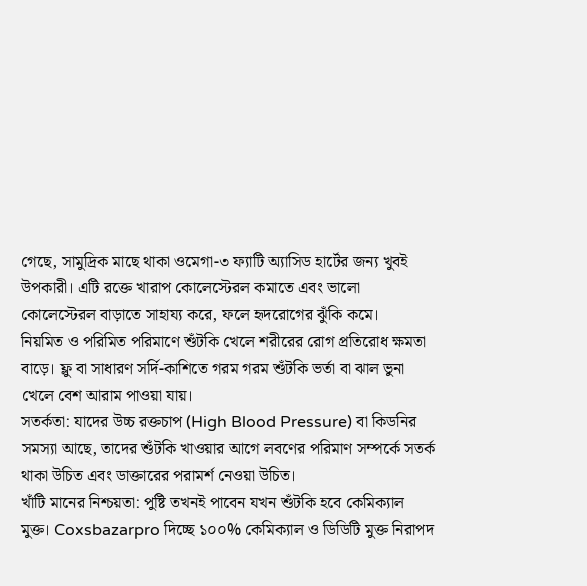গেছে, সামুদ্রিক মাছে থাকা ওমেগা-৩ ফ্যাটি অ্যাসিড হার্টের জন্য খুবই উপকারী। এটি রক্তে খারাপ কোলেস্টেরল কমাতে এবং ভালো কোলেস্টেরল বাড়াতে সাহায্য করে, ফলে হৃদরোগের ঝুঁকি কমে।
নিয়মিত ও পরিমিত পরিমাণে শুঁটকি খেলে শরীরের রোগ প্রতিরোধ ক্ষমতা বাড়ে। ফ্লু বা সাধারণ সর্দি-কাশিতে গরম গরম শুঁটকি ভর্তা বা ঝাল ভুনা খেলে বেশ আরাম পাওয়া যায়।
সতর্কতা: যাদের উচ্চ রক্তচাপ (High Blood Pressure) বা কিডনির সমস্যা আছে, তাদের শুঁটকি খাওয়ার আগে লবণের পরিমাণ সম্পর্কে সতর্ক থাকা উচিত এবং ডাক্তারের পরামর্শ নেওয়া উচিত।
খাঁটি মানের নিশ্চয়তা: পুষ্টি তখনই পাবেন যখন শুঁটকি হবে কেমিক্যাল মুক্ত। Coxsbazarpro দিচ্ছে ১০০% কেমিক্যাল ও ডিডিটি মুক্ত নিরাপদ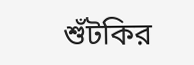শুঁটকির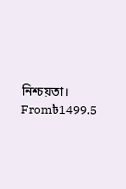নিশ্চয়তা।
From৳1499.5